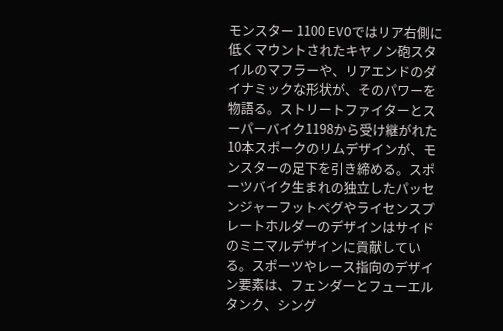モンスター 1100 EVOではリア右側に低くマウントされたキヤノン砲スタイルのマフラーや、リアエンドのダイナミックな形状が、そのパワーを物語る。ストリートファイターとスーパーバイク1198から受け継がれた10本スポークのリムデザインが、モンスターの足下を引き締める。スポーツバイク生まれの独立したパッセンジャーフットペグやライセンスプレートホルダーのデザインはサイドのミニマルデザインに貢献している。スポーツやレース指向のデザイン要素は、フェンダーとフューエルタンク、シング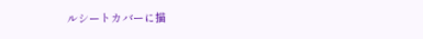ルシートカバーに描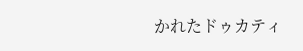かれたドゥカティ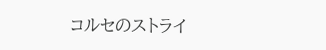コルセのストライ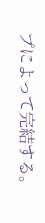プによって完結する。